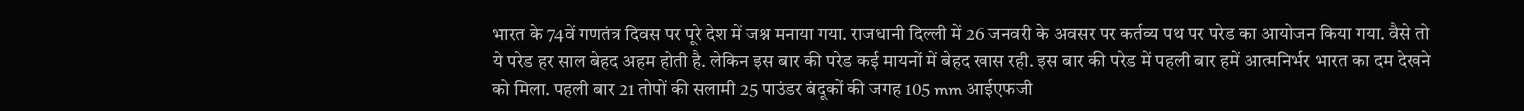भारत के 74वें गणतंत्र दिवस पर पूरे देश में जश्न मनाया गया. राजधानी दिल्ली में 26 जनवरी के अवसर पर कर्तव्य पथ पर परेड का आयोजन किया गया. वैसे तो ये परेड हर साल बेहद अहम होती है. लेकिन इस बार की परेड कई मायनों में बेहद खास रही. इस बार की परेड में पहली बार हमें आत्मनिर्भर भारत का दम देखने को मिला. पहली बार 21 तोपों की सलामी 25 पाउंडर बंदूकों की जगह 105 mm आईएफजी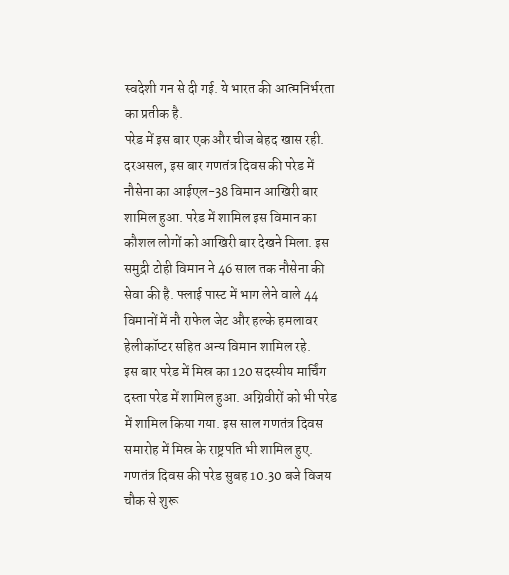स्वदेशी गन से दी गई. ये भारत की आत्मनिर्भरता का प्रतीक है.
परेड में इस बार एक और चीज बेहद खास रही. दरअसल, इस बार गणतंत्र दिवस की परेड में नौसेना का आईएल-38 विमान आखिरी बार शामिल हुआ. परेड में शामिल इस विमान का कौशल लोगों को आखिरी बार देखने मिला. इस समुद्री टोही विमान ने 46 साल तक नौसेना की सेवा की है. फ्लाई पास्ट में भाग लेने वाले 44 विमानों में नौ राफेल जेट और हल्के हमलावर हेलीकॉप्टर सहित अन्य विमान शामिल रहे.
इस बार परेड में मिस्र का 120 सदस्यीय मार्चिंग दस्ता परेड में शामिल हुआ. अग्निवीरों को भी परेड में शामिल किया गया. इस साल गणतंत्र दिवस समारोह में मिस्र के राष्ट्रपति भी शामिल हुए. गणतंत्र दिवस की परेड सुबह 10.30 बजे विजय चौक से शुरू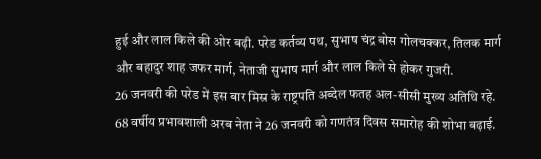हुई और लाल किले की ओर बढ़ी. परेड कर्तव्य पथ, सुभाष चंद्र बोस गोलचक्कर, तिलक मार्ग और बहादुर शाह जफर मार्ग, नेताजी सुभाष मार्ग और लाल किले से होकर गुजरी.
26 जनवरी की परेड में इस बार मिस्र के राष्ट्रपति अब्देल फतह अल-सीसी मुख्य अतिथि रहे. 68 वर्षीय प्रभावशाली अरब नेता ने 26 जनवरी को गणतंत्र दिवस समारोह की शोभा बढ़ाई.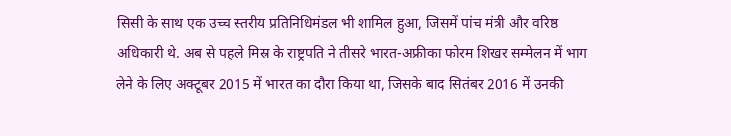सिसी के साथ एक उच्च स्तरीय प्रतिनिधिमंडल भी शामिल हुआ, जिसमें पांच मंत्री और वरिष्ठ अधिकारी थे. अब से पहले मिस्र के राष्ट्रपति ने तीसरे भारत-अफ्रीका फोरम शिखर सम्मेलन में भाग लेने के लिए अक्टूबर 2015 में भारत का दौरा किया था, जिसके बाद सितंबर 2016 में उनकी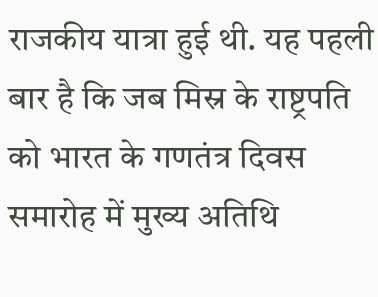राजकीय यात्रा हुई थी. यह पहली बार है कि जब मिस्र के राष्ट्रपति को भारत के गणतंत्र दिवस समारोह में मुख्य अतिथि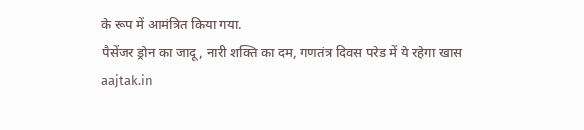के रूप में आमंत्रित किया गया.
पैसेंजर ड्रोन का जादू, नारी शक्ति का दम, गणतंत्र दिवस परेड में ये रहेगा खास
aajtak.in